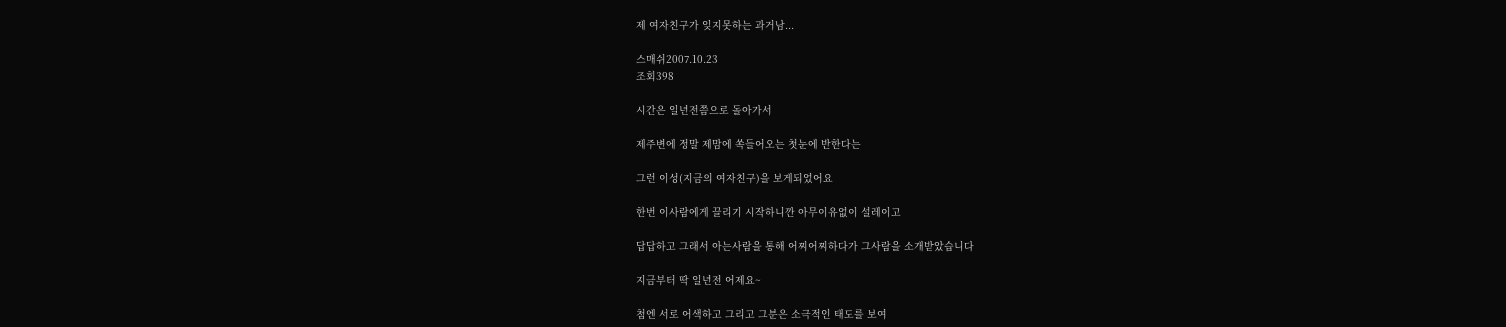제 여자친구가 잊지못하는 과거남...

스매쉬2007.10.23
조회398

시간은 일년전쯤으로 돌아가서

제주변에 정말 제맘에 쏙들어오는 첫눈에 반한다는

그런 이성(지금의 여자친구)을 보게되었어요

한번 이사람에게 끌리기 시작하니깐 아무이유없이 설레이고

답답하고 그래서 아는사람을 통해 어찌어찌하다가 그사람을 소개받았습니다

지금부터 딱 일년전 어제요~

첨엔 서로 어색하고 그리고 그분은 소극적인 태도를 보여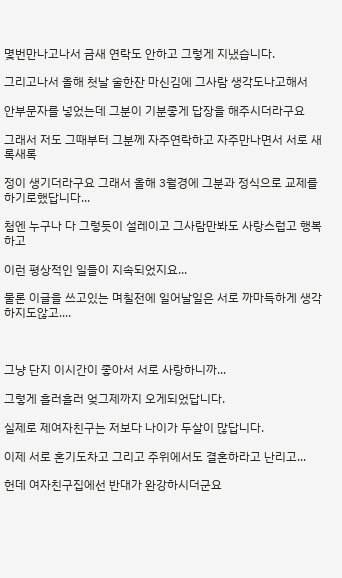몇번만나고나서 금새 연락도 안하고 그렇게 지냈습니다.

그리고나서 올해 첫날 술한잔 마신김에 그사람 생각도나고해서

안부문자를 넣었는데 그분이 기분좋게 답장을 해주시더라구요

그래서 저도 그때부터 그분께 자주연락하고 자주만나면서 서로 새록새록

정이 생기더라구요 그래서 올해 3월경에 그분과 정식으로 교제를 하기로했답니다...

첨엔 누구나 다 그렇듯이 설레이고 그사람만봐도 사랑스럽고 행복하고

이런 평상적인 일들이 지속되었지요...

물론 이글을 쓰고있는 며칠전에 일어날일은 서로 까마득하게 생각하지도않고....



그냥 단지 이시간이 좋아서 서로 사랑하니까...

그렇게 흘러흘러 엊그제까지 오게되었답니다.

실제로 제여자친구는 저보다 나이가 두살이 많답니다.

이제 서로 혼기도차고 그리고 주위에서도 결혼하라고 난리고...

헌데 여자친구집에선 반대가 완강하시더군요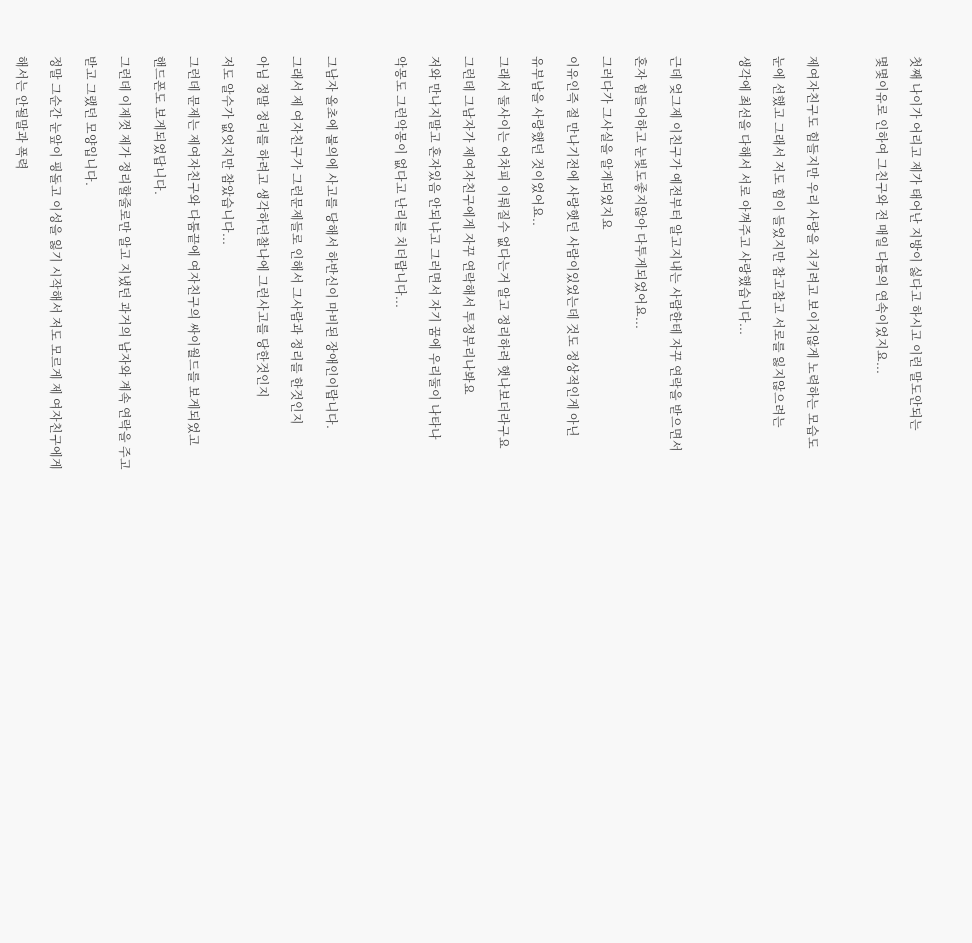첫째 나이가 어리고 제가 태어난 지방이 싫다고 하시고 이런 말도안되는

몇몇이유로 인하여 그친구와 전 매일 다툼의 연속이었지요...



제여자친구도 힘들지만 우리 사랑을 지키려고 보이지않게 노력하는 모습도

눈에 선했고 그래서 저도 힘이 들었지만 참고참고 서로를 잃지않으려는

생각에 최선을 다해서 서로 아껴주고 사랑했습니다...



근데 엊그제 이친구가 예전부터 알고지내는 사람한테 자꾸 연락을 받으면서

혼자 힘들어하고 눈빛도좋지않아 다투게되었어요...

그러다가 그사실을 알게되었지요

이유인즉 절 만나기전에 사랑햇던 사람이있었는데 것도 정상적인게 아닌

유부남을 사랑했던 것이었어요..

그래서 둘사이는 어차피 이뤄질수 없다는거 알고 정리하려 햇나보더라구요

그런데 그남자가 제여자친구에게 자꾸 연락해서 투정부리나봐요

저와 만나지말고 혼자있음 안되냐고 그러면서 자기 꿈에 우리둘이 나타나

악몽도 그런악몽이 없다고 난리를 치더랍니다...



그남자 올초에 불의에 사고를 당해서 하반신이 마비된 장애인이랍니다.

그래서 제 여자친구가 그런문제들로 인해서 그사람과 정리를 한것인지

아님 정말 정리를 하려고 생각하던찰나에 그런사고를 당한것인지

저도 알수가 없엇지만 참았습니다...

그런데 문제는 제여자친구와 다툼끝에 여자친구의 싸이월드를 보게되었고

핸드폰도 보게되었답니다.

그런데 이제껏 제가 정리할줄로만 알고 지냈던 과거의 남자와 계속 연락을 주고

받고 그랬던 모양입니다.

정말 그순간 눈앞이 핑돌고 이성을 잃기 시작해서 저도 모르게 제 여자친구에게

해서는 안될말과 폭력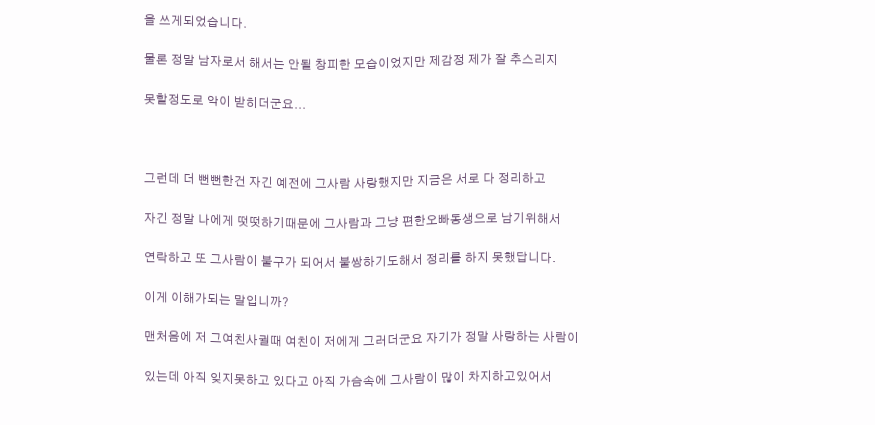을 쓰게되었습니다.

물론 정말 남자로서 해서는 안될 창피한 모습이었지만 제감정 제가 잘 추스리지

못할정도로 악이 받히더군요...



그런데 더 뻔뻔한건 자긴 예전에 그사람 사랑했지만 지금은 서로 다 정리하고

자긴 정말 나에게 떳떳하기때문에 그사람과 그냥 편한오빠동생으로 남기위해서

연락하고 또 그사람이 불구가 되어서 불쌍하기도해서 정리를 하지 못했답니다.

이게 이해가되는 말입니까?

맨처음에 저 그여친사귈때 여친이 저에게 그러더군요 자기가 정말 사랑하는 사람이

있는데 아직 잊지못하고 있다고 아직 가슴속에 그사람이 많이 차지하고있어서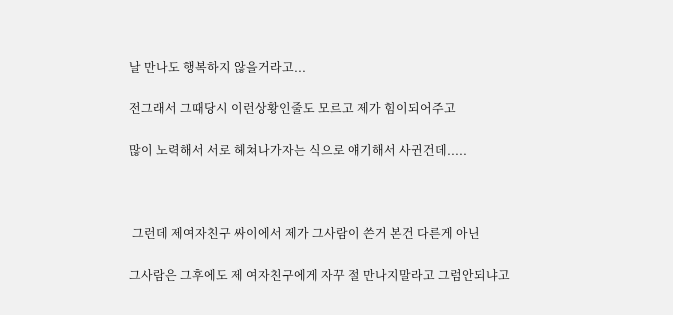날 만나도 행복하지 않을거라고...

전그래서 그때당시 이런상황인줄도 모르고 제가 힘이되어주고

많이 노력해서 서로 헤쳐나가자는 식으로 얘기해서 사귄건데.....



 그런데 제여자친구 싸이에서 제가 그사람이 쓴거 본건 다른게 아닌

그사람은 그후에도 제 여자친구에게 자꾸 절 만나지말라고 그럼안되냐고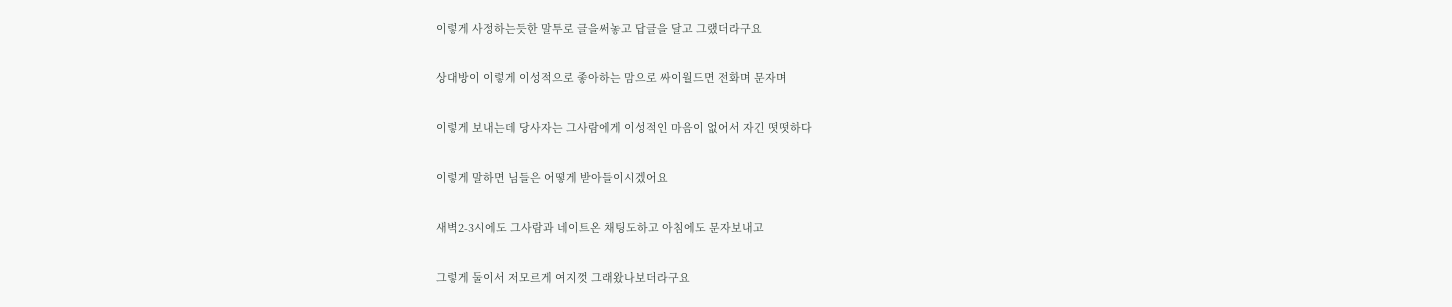이렇게 사정하는듯한 말투로 글을써놓고 답글을 달고 그랬더라구요

상대방이 이렇게 이성적으로 좋아하는 맘으로 싸이월드면 전화며 문자며

이렇게 보내는데 당사자는 그사람에게 이성적인 마음이 없어서 자긴 떳떳하다

이렇게 말하면 님들은 어떻게 받아들이시겠어요

새벽2-3시에도 그사람과 네이트온 채팅도하고 아침에도 문자보내고

그렇게 둘이서 저모르게 여지껏 그래왔나보더라구요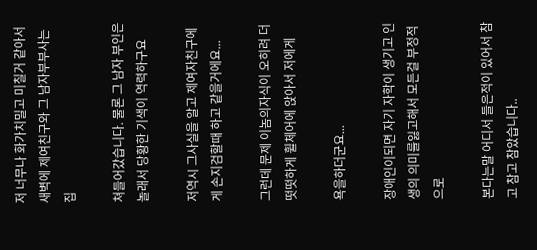저 너무나 화가치밀고 미칠거 같아서 새벽에 제여친구와 그 남자부부사는집

쳐들어갔습니다. 물론 그 남자 부인은 놀래서 당황한 기색이 역력하구요

저역시 그사실을 알고 제여자친구에게 손지검할때 하고 같을거에요...

그런데 문제 이놈의자식이 오히려 더 떳떳하게 휠체어에 앉아서 저에게

욕을하더군요...

장애인이되면 자기 자학이 생기고 인생의 의미를잃고해서 모든걸 부정적으로

본다는말 어디서 들은적이 있어서 참고 참고 참았습니다..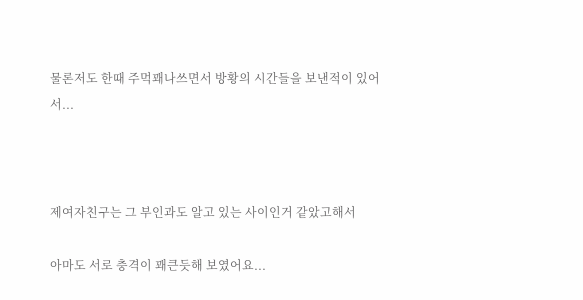물론저도 한때 주먹꽤나쓰면서 방황의 시간들을 보낸적이 있어서...



제여자친구는 그 부인과도 알고 있는 사이인거 같았고해서

아마도 서로 충격이 꽤큰듯해 보였어요...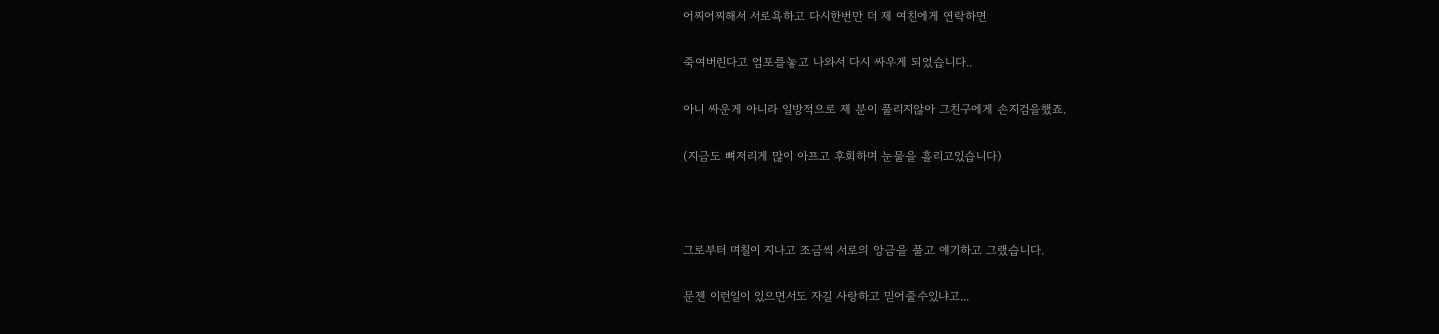어찌어찌해서 서로욕하고 다시한번만 더 제 여친에게 연락하면

죽여버린다고 엄포를놓고 나와서 다시 싸우게 되었습니다..

아니 싸운게 아니라 일방적으로 제 분이 풀리지않아 그친구에게 손지검을했죠.

(지금도 뼈저리게 많이 아프고 후회하며 눈물을 흘리고있습니다)



그로부터 며칠이 지나고 조금씩 서로의 앙금을 풀고 얘기하고 그랬습니다.

문젠 이런일이 있으면서도 자길 사랑하고 믿어줄수있냐고...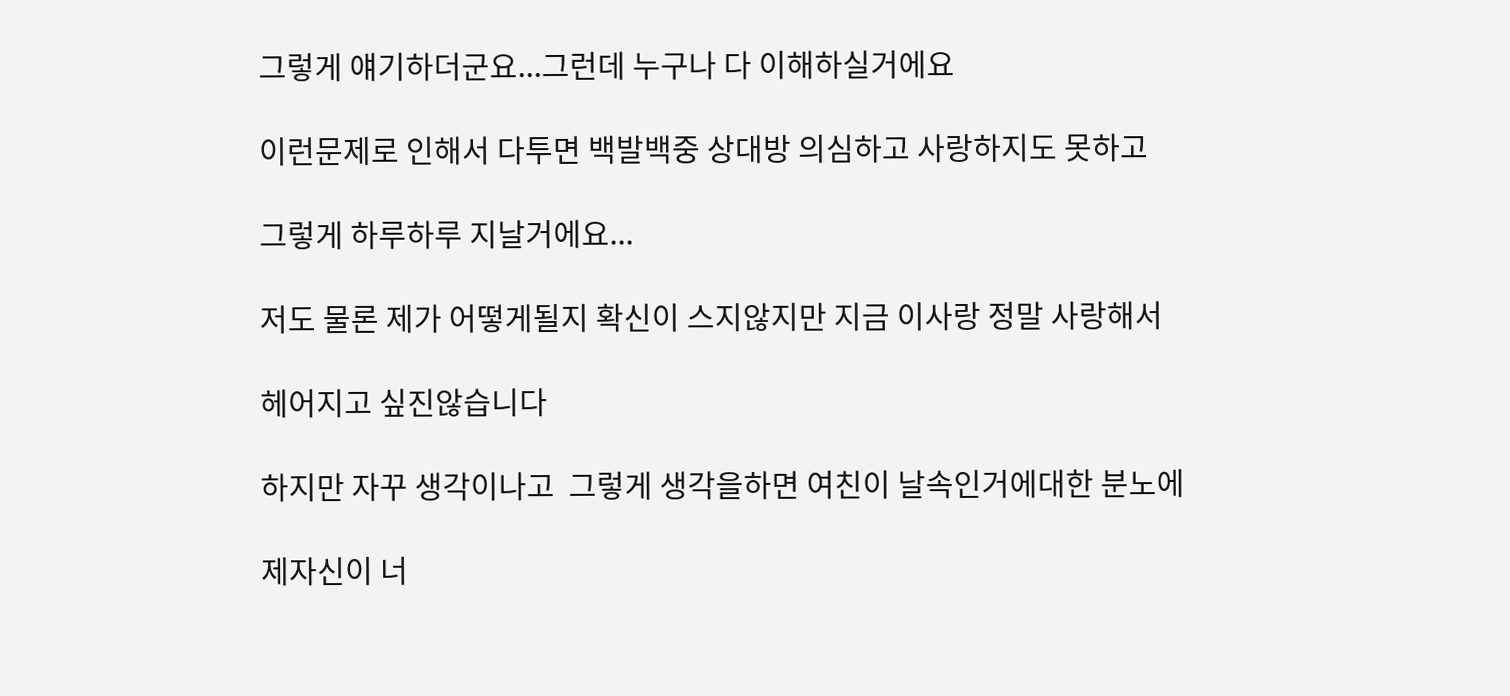그렇게 얘기하더군요...그런데 누구나 다 이해하실거에요

이런문제로 인해서 다투면 백발백중 상대방 의심하고 사랑하지도 못하고

그렇게 하루하루 지날거에요...

저도 물론 제가 어떻게될지 확신이 스지않지만 지금 이사랑 정말 사랑해서

헤어지고 싶진않습니다

하지만 자꾸 생각이나고  그렇게 생각을하면 여친이 날속인거에대한 분노에

제자신이 너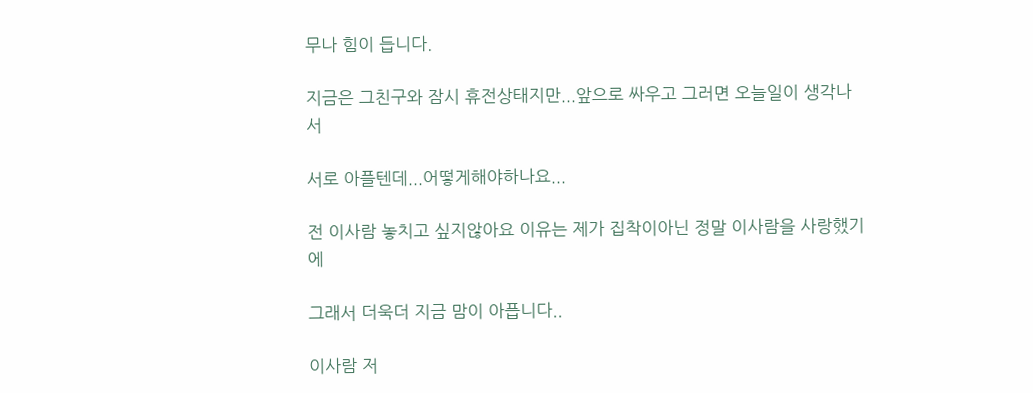무나 힘이 듭니다.

지금은 그친구와 잠시 휴전상태지만...앞으로 싸우고 그러면 오늘일이 생각나서

서로 아플텐데...어떻게해야하나요...

전 이사람 놓치고 싶지않아요 이유는 제가 집착이아닌 정말 이사람을 사랑했기에

그래서 더욱더 지금 맘이 아픕니다..

이사람 저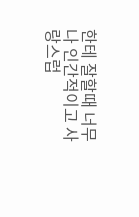한테 잘할때 너무나 인간적이고 사랑스럽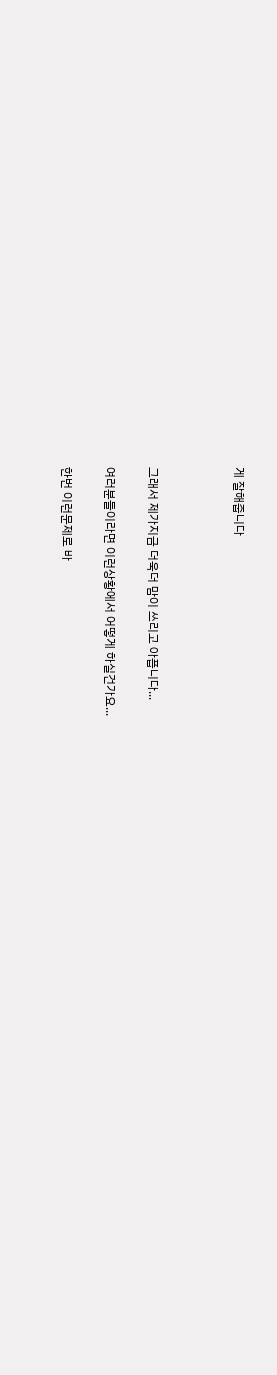게 잘해줍니다



그래서 제가지금 더욱더 맘이 쓰리고 아픕니다...

여러분들이라면 이런상황에서 어떻게 하실건가요...

한번 이런문제로 바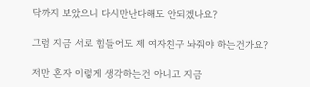닥까지 보았으니 다시만난다해도 안되겠나요?

그럼 지금 서로 힘들어도 제 여자친구 놔줘야 하는건가요?

저만 혼자 이렇게 생각하는건 아니고 지금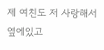제 여친도 저 사랑해서 옆에있고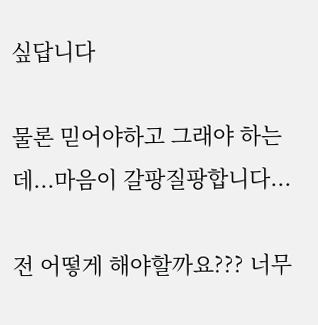싶답니다

물론 믿어야하고 그래야 하는데...마음이 갈팡질팡합니다...

전 어떻게 해야할까요??? 너무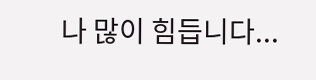나 많이 힘듭니다...